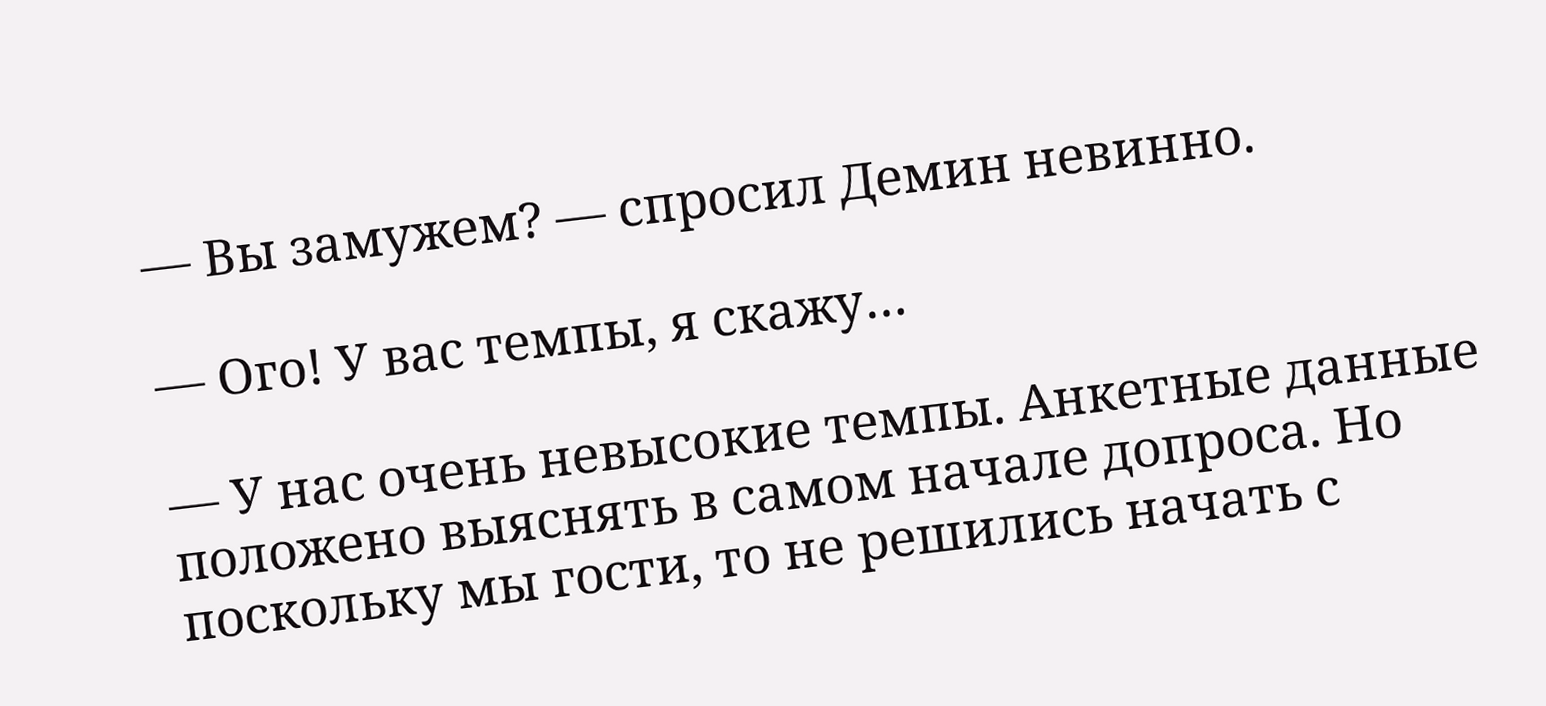— Вы замужем? — спросил Демин невинно.

— Ого! У вас темпы, я скажу…

— У нас очень невысокие темпы. Анкетные данные положено выяснять в самом начале допроса. Но поскольку мы гости, то не решились начать с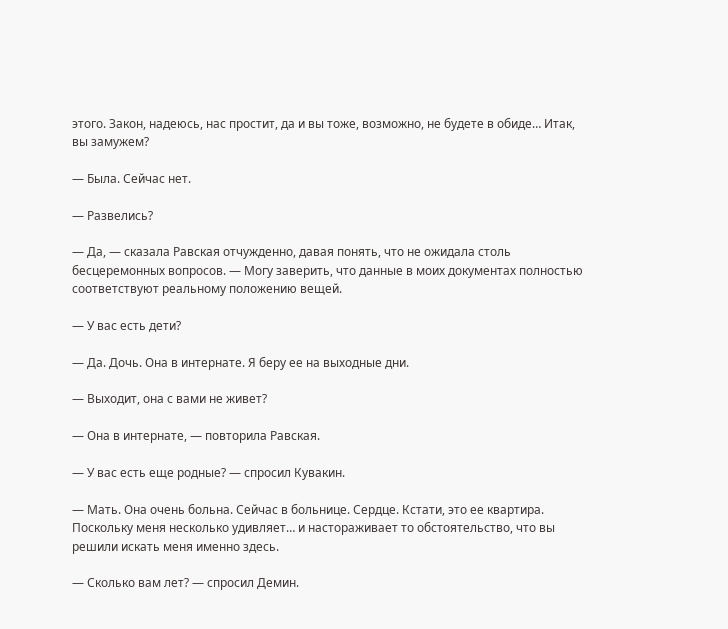этого. Закон, надеюсь, нас простит, да и вы тоже, возможно, не будете в обиде… Итак, вы замужем?

— Была. Сейчас нет.

— Развелись?

— Да, — сказала Равская отчужденно, давая понять, что не ожидала столь бесцеремонных вопросов. — Могу заверить, что данные в моих документах полностью соответствуют реальному положению вещей.

— У вас есть дети?

— Да. Дочь. Она в интернате. Я беру ее на выходные дни.

— Выходит, она с вами не живет?

— Она в интернате, — повторила Равская.

— У вас есть еще родные? — спросил Кувакин.

— Мать. Она очень больна. Сейчас в больнице. Сердце. Кстати, это ее квартира. Поскольку меня несколько удивляет… и настораживает то обстоятельство, что вы решили искать меня именно здесь.

— Сколько вам лет? — спросил Демин.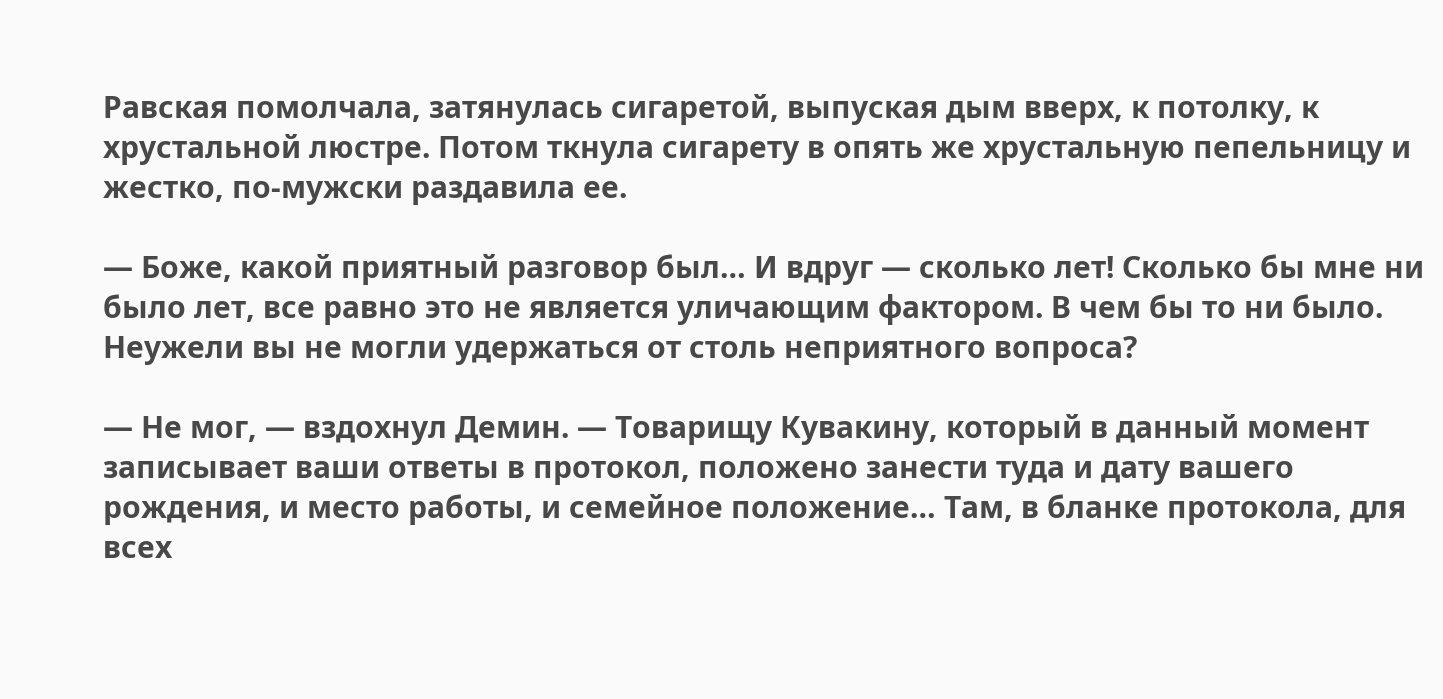Равская помолчала, затянулась сигаретой, выпуская дым вверх, к потолку, к хрустальной люстре. Потом ткнула сигарету в опять же хрустальную пепельницу и жестко, по-мужски раздавила ее.

— Боже, какой приятный разговор был… И вдруг — сколько лет! Сколько бы мне ни было лет, все равно это не является уличающим фактором. В чем бы то ни было. Неужели вы не могли удержаться от столь неприятного вопроса?

— Не мог, — вздохнул Демин. — Товарищу Кувакину, который в данный момент записывает ваши ответы в протокол, положено занести туда и дату вашего рождения, и место работы, и семейное положение… Там, в бланке протокола, для всех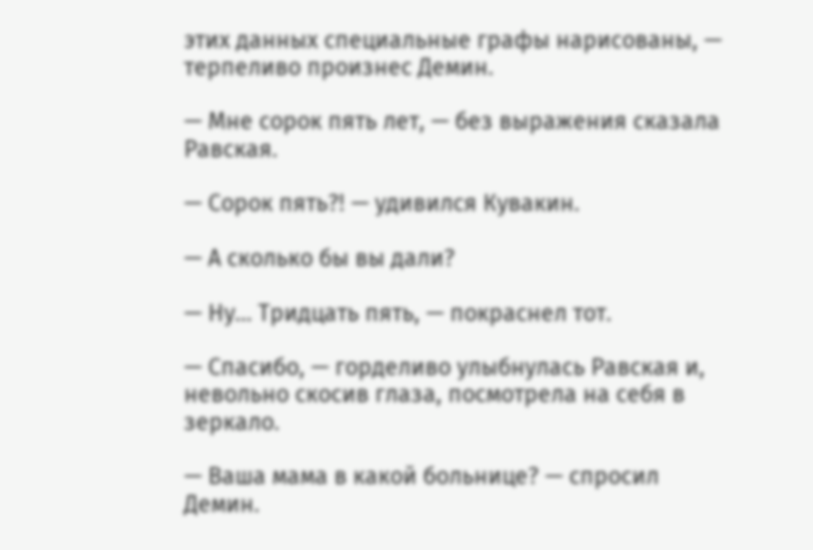этих данных специальные графы нарисованы, — терпеливо произнес Демин.

— Мне сорок пять лет, — без выражения сказала Равская.

— Сорок пять?! — удивился Кувакин.

— А сколько бы вы дали?

— Ну… Тридцать пять, — покраснел тот.

— Спасибо, — горделиво улыбнулась Равская и, невольно скосив глаза, посмотрела на себя в зеркало.

— Ваша мама в какой больнице? — спросил Демин.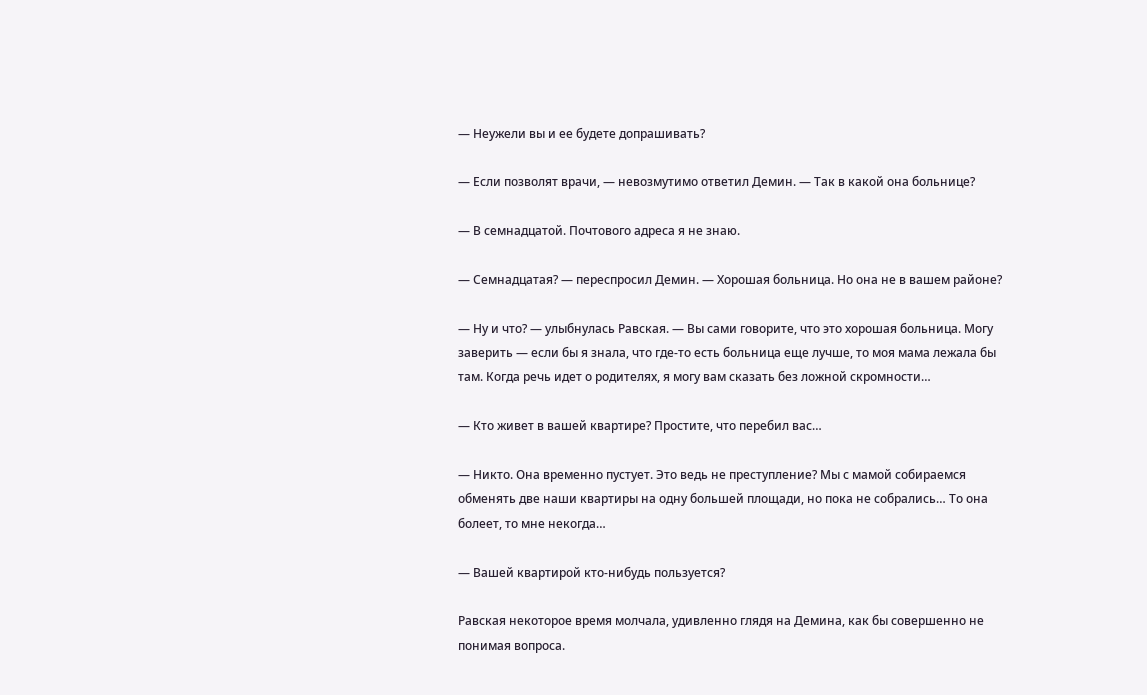— Неужели вы и ее будете допрашивать?

— Если позволят врачи, — невозмутимо ответил Демин. — Так в какой она больнице?

— В семнадцатой. Почтового адреса я не знаю.

— Семнадцатая? — переспросил Демин. — Хорошая больница. Но она не в вашем районе?

— Ну и что? — улыбнулась Равская. — Вы сами говорите, что это хорошая больница. Могу заверить — если бы я знала, что где-то есть больница еще лучше, то моя мама лежала бы там. Когда речь идет о родителях, я могу вам сказать без ложной скромности…

— Кто живет в вашей квартире? Простите, что перебил вас…

— Никто. Она временно пустует. Это ведь не преступление? Мы с мамой собираемся обменять две наши квартиры на одну большей площади, но пока не собрались… То она болеет, то мне некогда…

— Вашей квартирой кто-нибудь пользуется?

Равская некоторое время молчала, удивленно глядя на Демина, как бы совершенно не понимая вопроса.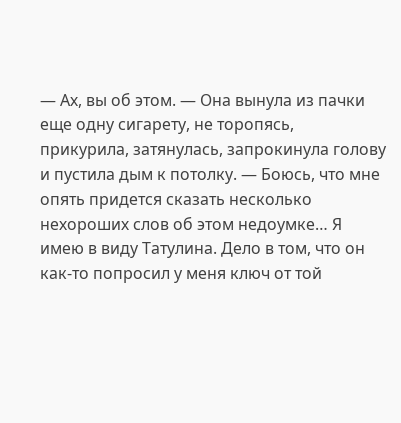— Ах, вы об этом. — Она вынула из пачки еще одну сигарету, не торопясь, прикурила, затянулась, запрокинула голову и пустила дым к потолку. — Боюсь, что мне опять придется сказать несколько нехороших слов об этом недоумке… Я имею в виду Татулина. Дело в том, что он как-то попросил у меня ключ от той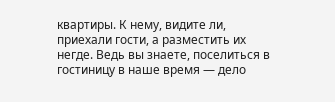квартиры. К нему, видите ли, приехали гости, а разместить их негде. Ведь вы знаете, поселиться в гостиницу в наше время — дело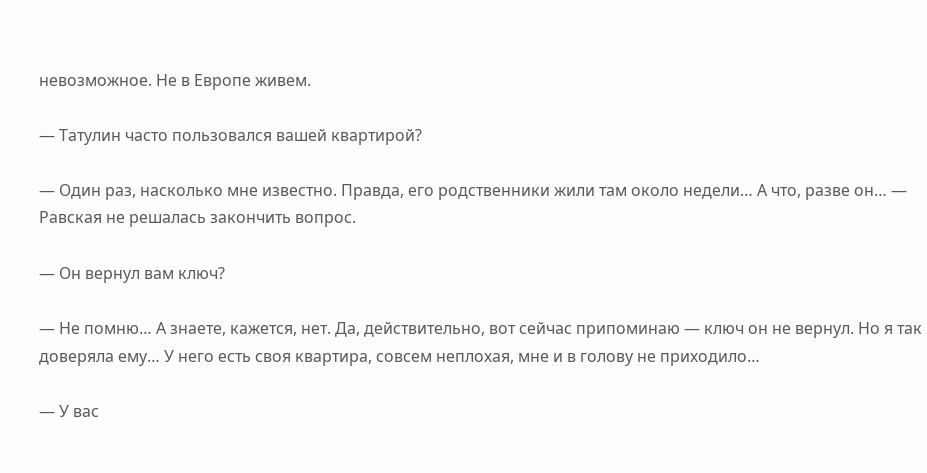невозможное. Не в Европе живем.

— Татулин часто пользовался вашей квартирой?

— Один раз, насколько мне известно. Правда, его родственники жили там около недели… А что, разве он… — Равская не решалась закончить вопрос.

— Он вернул вам ключ?

— Не помню… А знаете, кажется, нет. Да, действительно, вот сейчас припоминаю — ключ он не вернул. Но я так доверяла ему… У него есть своя квартира, совсем неплохая, мне и в голову не приходило…

— У вас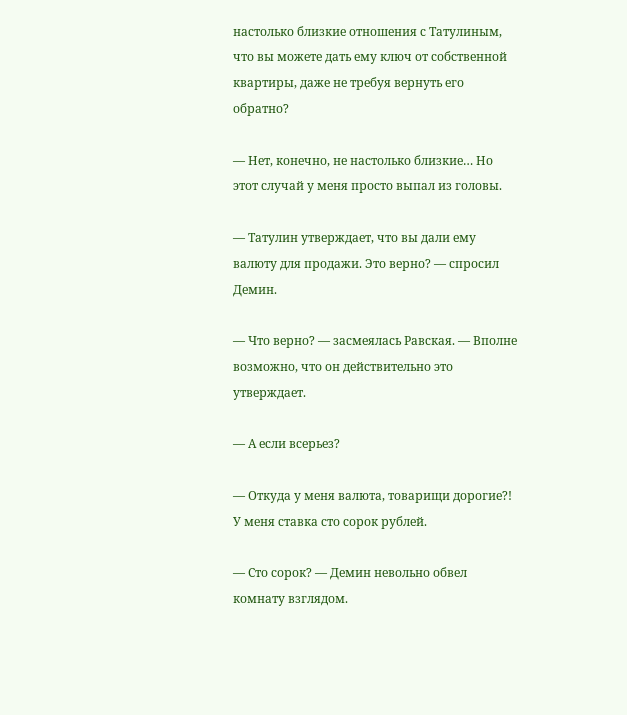настолько близкие отношения с Татулиным, что вы можете дать ему ключ от собственной квартиры, даже не требуя вернуть его обратно?

— Нет, конечно, не настолько близкие… Но этот случай у меня просто выпал из головы.

— Татулин утверждает, что вы дали ему валюту для продажи. Это верно? — спросил Демин.

— Что верно? — засмеялась Равская. — Вполне возможно, что он действительно это утверждает.

— А если всерьез?

— Откуда у меня валюта, товарищи дорогие?! У меня ставка сто сорок рублей.

— Сто сорок? — Демин невольно обвел комнату взглядом.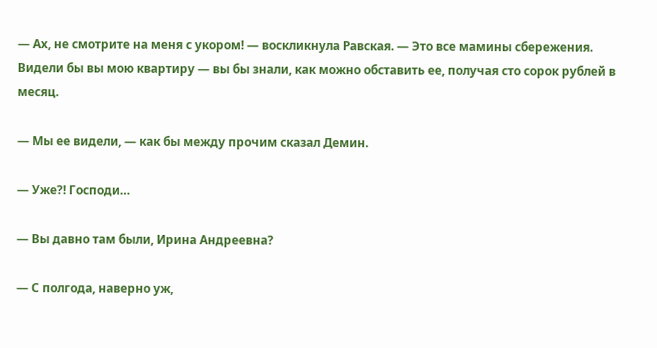— Ах, не смотрите на меня с укором! — воскликнула Равская. — Это все мамины сбережения. Видели бы вы мою квартиру — вы бы знали, как можно обставить ее, получая сто сорок рублей в месяц.

— Мы ее видели, — как бы между прочим сказал Демин.

— Уже?! Господи…

— Вы давно там были, Ирина Андреевна?

— С полгода, наверно уж,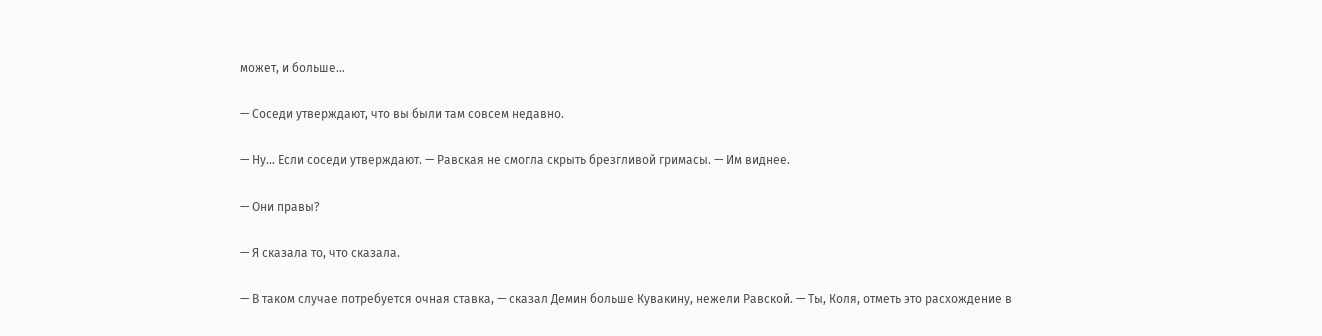может, и больше…

— Соседи утверждают, что вы были там совсем недавно.

— Ну… Если соседи утверждают. — Равская не смогла скрыть брезгливой гримасы. — Им виднее.

— Они правы?

— Я сказала то, что сказала.

— В таком случае потребуется очная ставка, — сказал Демин больше Кувакину, нежели Равской. — Ты, Коля, отметь это расхождение в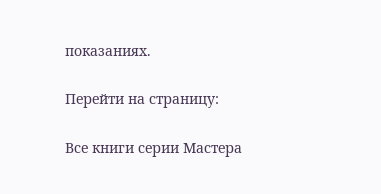показаниях.

Перейти на страницу:

Все книги серии Мастера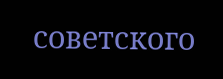советского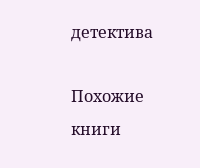детектива

Похожие книги